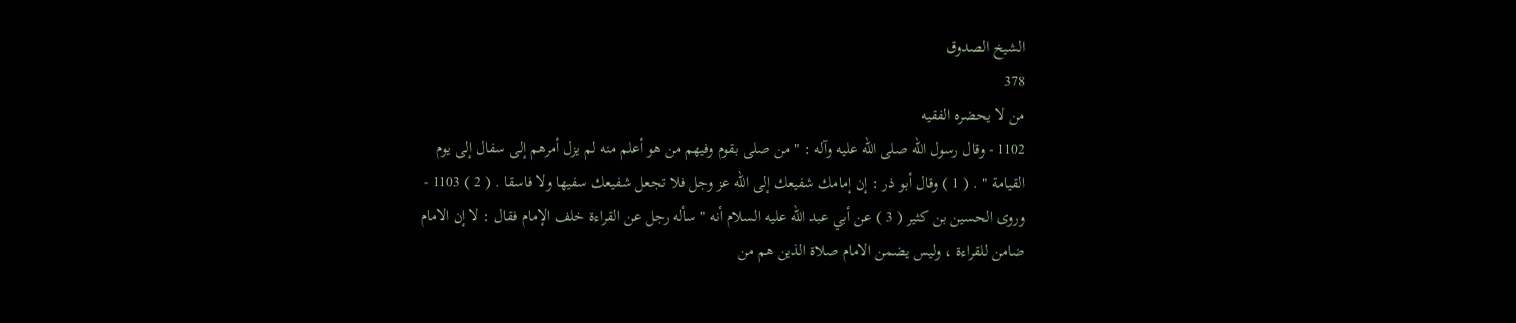الشيخ الصدوق
378
من لا يحضره الفقيه
1102 - وقال رسول الله صلى الله عليه وآله : " من صلى بقوم وفيهم من هو أعلم منه لم يزل أمرهم إلى سفال إلى يوم القيامة " . ( 1 ) وقال أبو ذر : إن إمامك شفيعك إلى الله عز وجل فلا تجعل شفيعك سفيها ولا فاسقا . ( 2 ) 1103 - وروى الحسين بن كثير ( 3 ) عن أبي عبد الله عليه السلام أنه " سأله رجل عن القراءة خلف الإمام فقال : لا إن الامام ضامن للقراءة ، وليس يضمن الامام صلاة الذين هم من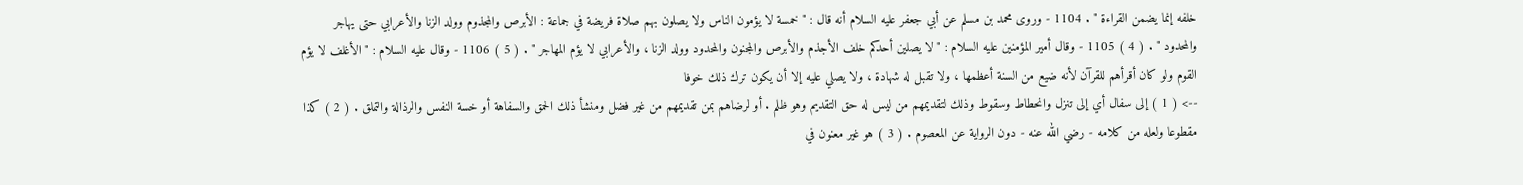خلفه إنما يضمن القراءة " . 1104 - وروى محمد بن مسلم عن أبي جعفر عليه السلام أنه قال : " خمسة لا يؤمون الناس ولا يصلون بهم صلاة فريضة في جماعة : الأبرص والمجذوم وولد الزنا والأعرابي حتى يهاجر والمحدود " . ( 4 ) 1105 - وقال أمير المؤمنين عليه السلام : " لا يصلين أحدكم خلف الأجذم والأبرص والمجنون والمحدود وولد الزنا ، والأعرابي لا يؤم المهاجر " . ( 5 ) 1106 - وقال عليه السلام : " الأغلف لا يؤم القوم ولو كان أقرأهم للقرآن لأنه ضيع من السنة أعظمها ، ولا تقبل له شهادة ، ولا يصلي عليه إلا أن يكون ترك ذلك خوفا
--> ( 1 ) إلى سفال أي إلى تنزل وانحطاط وسقوط وذلك لتقديمهم من ليس له حق التقديم وهو ظلم . أو لرضاهم بمن تقديمهم من غير فضل ومنشأ ذلك الحمق والسفاهة أو خسة النفس والرذالة والتملق . ( 2 ) كذا مقطوعا ولعله من كلامه - رضي الله عنه - دون الرواية عن المعصوم . ( 3 ) هو غير معنون في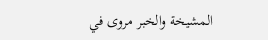المشيخة والخبر مروى في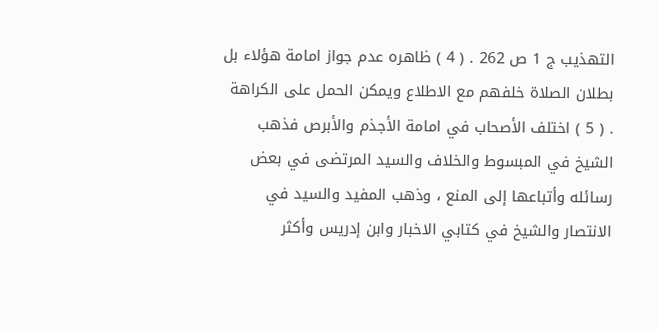التهذيب ج 1 ص 262 . ( 4 ) ظاهره عدم جواز امامة هؤلاء بل بطلان الصلاة خلفهم مع الاطلاع ويمكن الحمل على الكراهة . ( 5 ) اختلف الأصحاب في امامة الأجذم والأبرص فذهب الشيخ في المبسوط والخلاف والسيد المرتضى في بعض رسائله وأتباعها إلى المنع ، وذهب المفيد والسيد في الانتصار والشيخ في كتابي الاخبار وابن إدريس وأكثر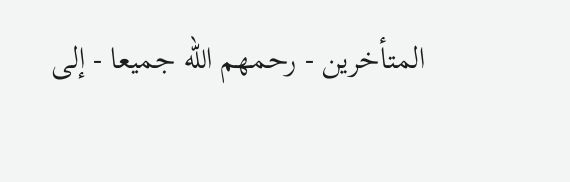المتأخرين - رحمهم الله جميعا - إلى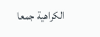الكراهية جمعا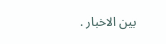بين الاخبار .